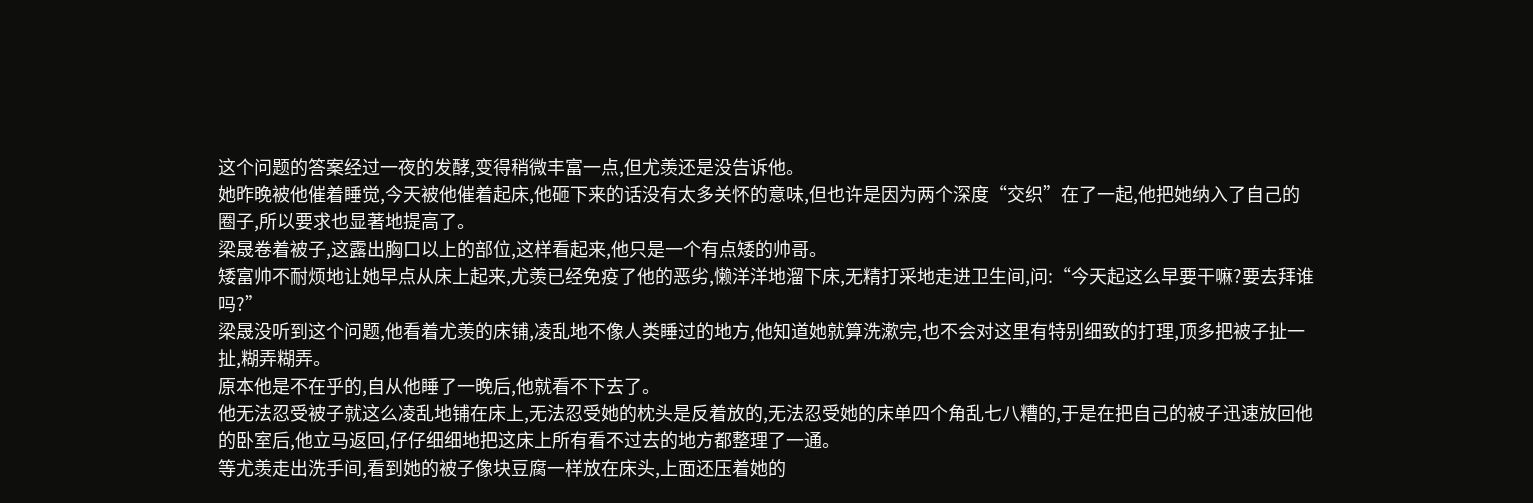这个问题的答案经过一夜的发酵,变得稍微丰富一点,但尤羡还是没告诉他。
她昨晚被他催着睡觉,今天被他催着起床,他砸下来的话没有太多关怀的意味,但也许是因为两个深度“交织”在了一起,他把她纳入了自己的圈子,所以要求也显著地提高了。
梁晟卷着被子,这露出胸口以上的部位,这样看起来,他只是一个有点矮的帅哥。
矮富帅不耐烦地让她早点从床上起来,尤羡已经免疫了他的恶劣,懒洋洋地溜下床,无精打采地走进卫生间,问:“今天起这么早要干嘛?要去拜谁吗?”
梁晟没听到这个问题,他看着尤羡的床铺,凌乱地不像人类睡过的地方,他知道她就算洗漱完,也不会对这里有特别细致的打理,顶多把被子扯一扯,糊弄糊弄。
原本他是不在乎的,自从他睡了一晚后,他就看不下去了。
他无法忍受被子就这么凌乱地铺在床上,无法忍受她的枕头是反着放的,无法忍受她的床单四个角乱七八糟的,于是在把自己的被子迅速放回他的卧室后,他立马返回,仔仔细细地把这床上所有看不过去的地方都整理了一通。
等尤羡走出洗手间,看到她的被子像块豆腐一样放在床头,上面还压着她的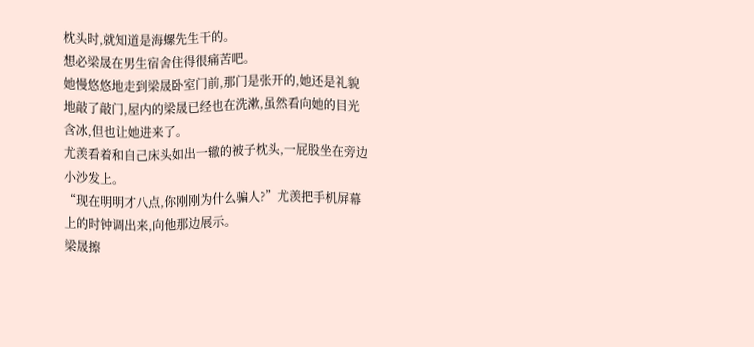枕头时,就知道是海螺先生干的。
想必梁晟在男生宿舍住得很痛苦吧。
她慢悠悠地走到梁晟卧室门前,那门是张开的,她还是礼貌地敲了敲门,屋内的梁晟已经也在洗漱,虽然看向她的目光含冰,但也让她进来了。
尤羡看着和自己床头如出一辙的被子枕头,一屁股坐在旁边小沙发上。
“现在明明才八点,你刚刚为什么骗人?”尤羡把手机屏幕上的时钟调出来,向他那边展示。
梁晟擦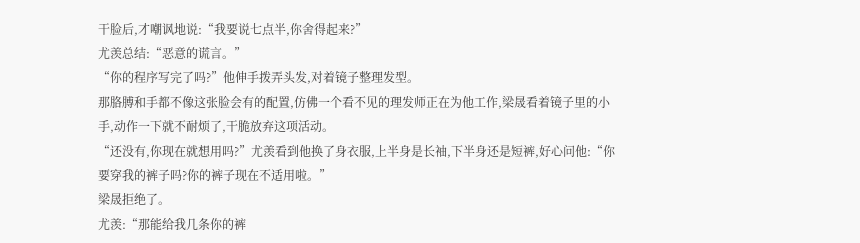干脸后,才嘲讽地说:“我要说七点半,你舍得起来?”
尤羡总结:“恶意的谎言。”
“你的程序写完了吗?”他伸手拨弄头发,对着镜子整理发型。
那胳膊和手都不像这张脸会有的配置,仿佛一个看不见的理发师正在为他工作,梁晟看着镜子里的小手,动作一下就不耐烦了,干脆放弃这项活动。
“还没有,你现在就想用吗?”尤羡看到他换了身衣服,上半身是长袖,下半身还是短裤,好心问他:“你要穿我的裤子吗?你的裤子现在不适用啦。”
梁晟拒绝了。
尤羡:“那能给我几条你的裤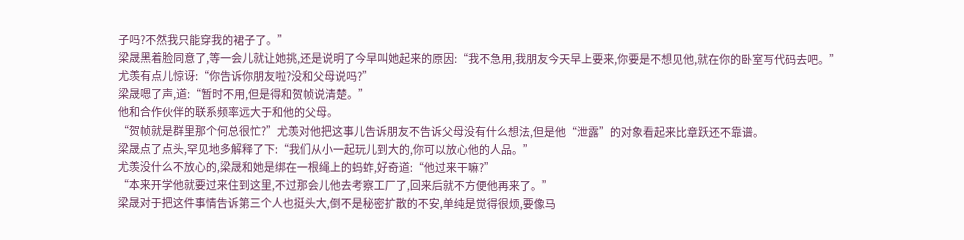子吗?不然我只能穿我的裙子了。”
梁晟黑着脸同意了,等一会儿就让她挑,还是说明了今早叫她起来的原因:“我不急用,我朋友今天早上要来,你要是不想见他,就在你的卧室写代码去吧。”
尤羡有点儿惊讶:“你告诉你朋友啦?没和父母说吗?”
梁晟嗯了声,道:“暂时不用,但是得和贺帧说清楚。”
他和合作伙伴的联系频率远大于和他的父母。
“贺帧就是群里那个何总很忙?”尤羡对他把这事儿告诉朋友不告诉父母没有什么想法,但是他“泄露”的对象看起来比章跃还不靠谱。
梁晟点了点头,罕见地多解释了下:“我们从小一起玩儿到大的,你可以放心他的人品。”
尤羡没什么不放心的,梁晟和她是绑在一根绳上的蚂蚱,好奇道:“他过来干嘛?”
“本来开学他就要过来住到这里,不过那会儿他去考察工厂了,回来后就不方便他再来了。”
梁晟对于把这件事情告诉第三个人也挺头大,倒不是秘密扩散的不安,单纯是觉得很烦,要像马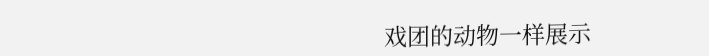戏团的动物一样展示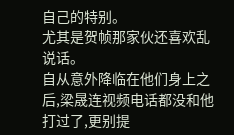自己的特别。
尤其是贺帧那家伙还喜欢乱说话。
自从意外降临在他们身上之后,梁晟连视频电话都没和他打过了,更别提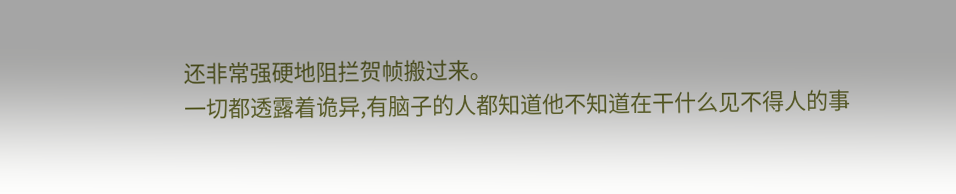还非常强硬地阻拦贺帧搬过来。
一切都透露着诡异,有脑子的人都知道他不知道在干什么见不得人的事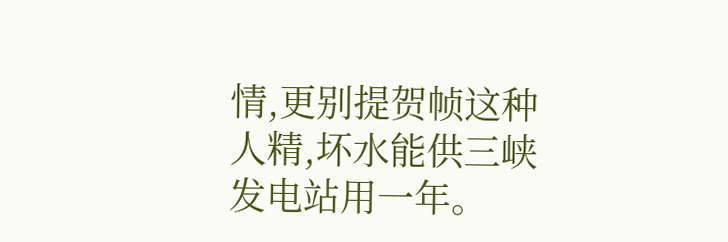情,更别提贺帧这种人精,坏水能供三峡发电站用一年。